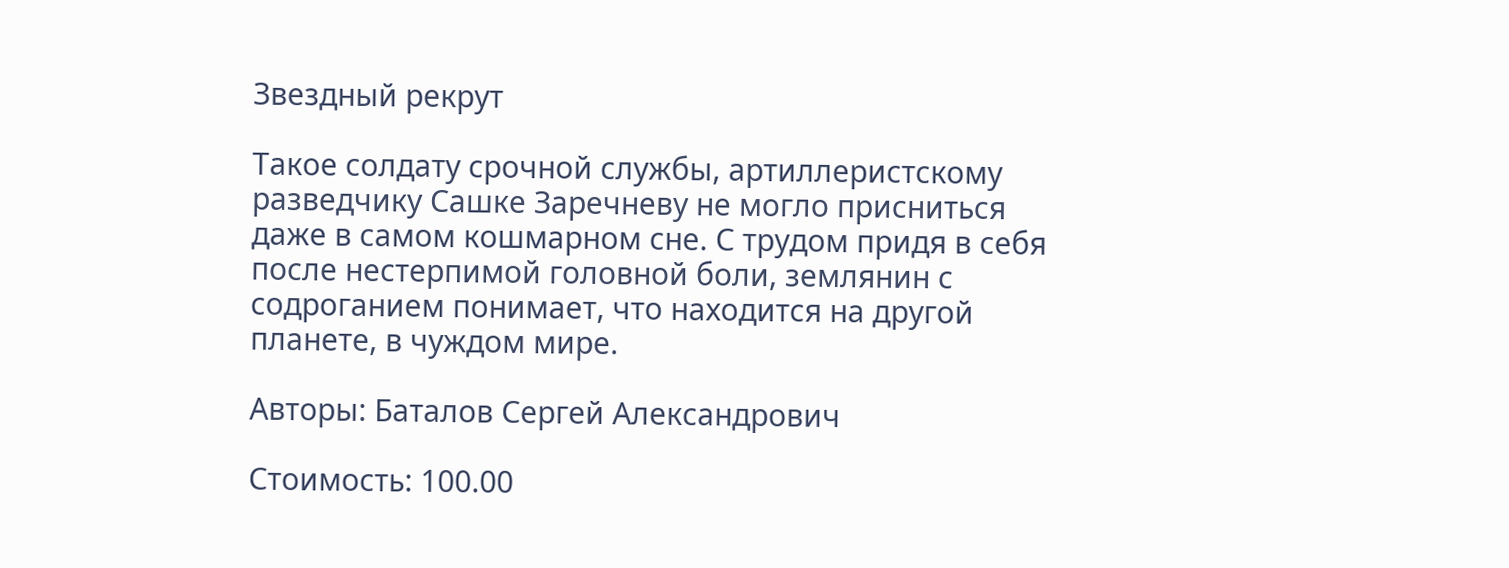Звездный рекрут

Такое солдату срочной службы, артиллеристскому разведчику Сашке Заречневу не могло присниться даже в самом кошмарном сне. С трудом придя в себя после нестерпимой головной боли, землянин с содроганием понимает, что находится на другой планете, в чуждом мире.

Авторы: Баталов Сергей Александрович

Стоимость: 100.00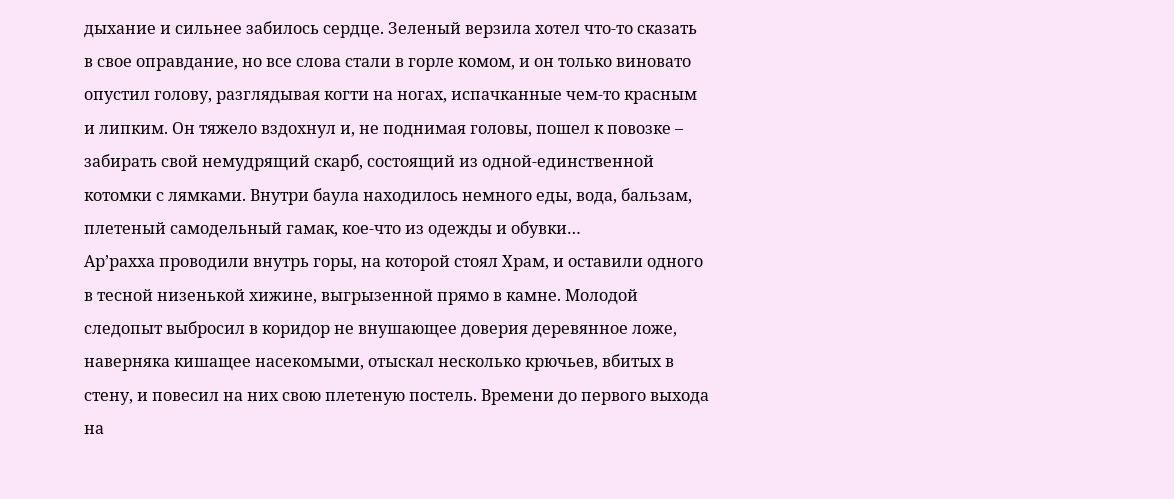дыхание и сильнее забилось сердце. Зеленый верзила хотел что-то сказать в свое оправдание, но все слова стали в горле комом, и он только виновато опустил голову, разглядывая когти на ногах, испачканные чем-то красным и липким. Он тяжело вздохнул и, не поднимая головы, пошел к повозке – забирать свой немудрящий скарб, состоящий из одной-единственной котомки с лямками. Внутри баула находилось немного еды, вода, бальзам, плетеный самодельный гамак, кое-что из одежды и обувки…
Ар’рахха проводили внутрь горы, на которой стоял Храм, и оставили одного в тесной низенькой хижине, выгрызенной прямо в камне. Молодой следопыт выбросил в коридор не внушающее доверия деревянное ложе, наверняка кишащее насекомыми, отыскал несколько крючьев, вбитых в стену, и повесил на них свою плетеную постель. Времени до первого выхода на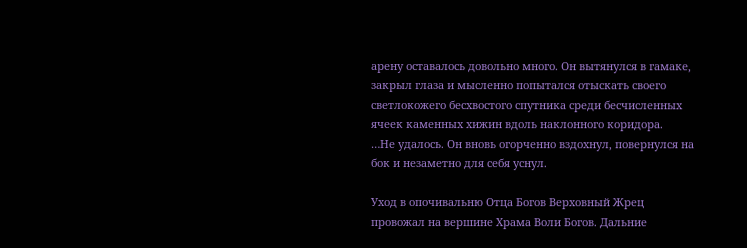арену оставалось довольно много. Он вытянулся в гамаке, закрыл глаза и мысленно попытался отыскать своего светлокожего бесхвостого спутника среди бесчисленных ячеек каменных хижин вдоль наклонного коридора.
…Не удалось. Он вновь огорченно вздохнул, повернулся на бок и незаметно для себя уснул.

Уход в опочивальню Отца Богов Верховный Жрец провожал на вершине Храма Воли Богов. Дальние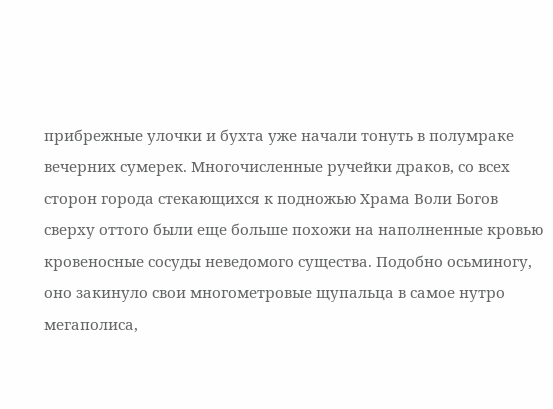прибрежные улочки и бухта уже начали тонуть в полумраке вечерних сумерек. Многочисленные ручейки драков, со всех сторон города стекающихся к подножью Храма Воли Богов сверху оттого были еще больше похожи на наполненные кровью кровеносные сосуды неведомого существа. Подобно осьминогу, оно закинуло свои многометровые щупальца в самое нутро мегаполиса,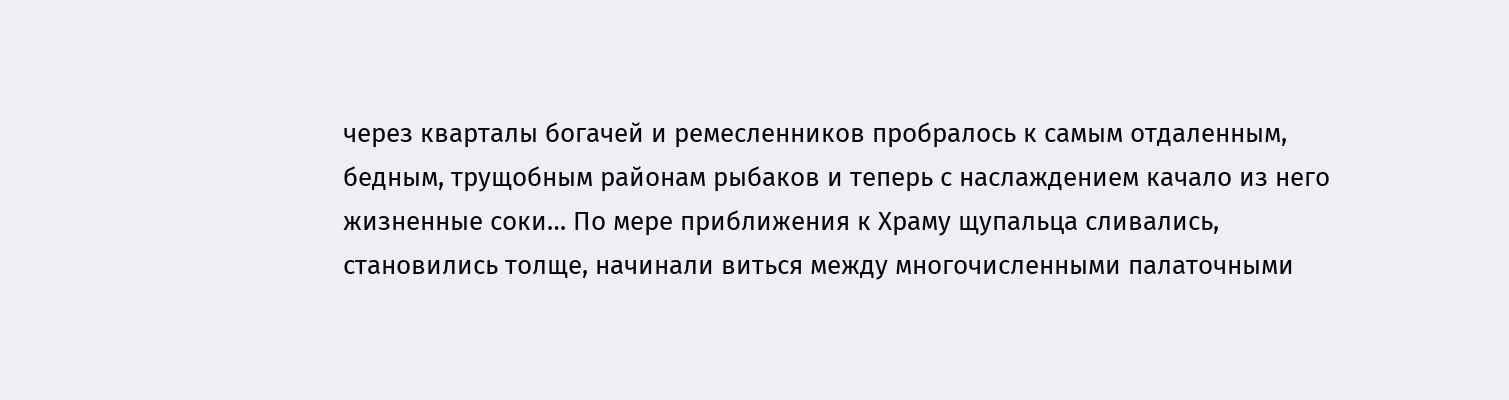через кварталы богачей и ремесленников пробралось к самым отдаленным, бедным, трущобным районам рыбаков и теперь с наслаждением качало из него жизненные соки… По мере приближения к Храму щупальца сливались, становились толще, начинали виться между многочисленными палаточными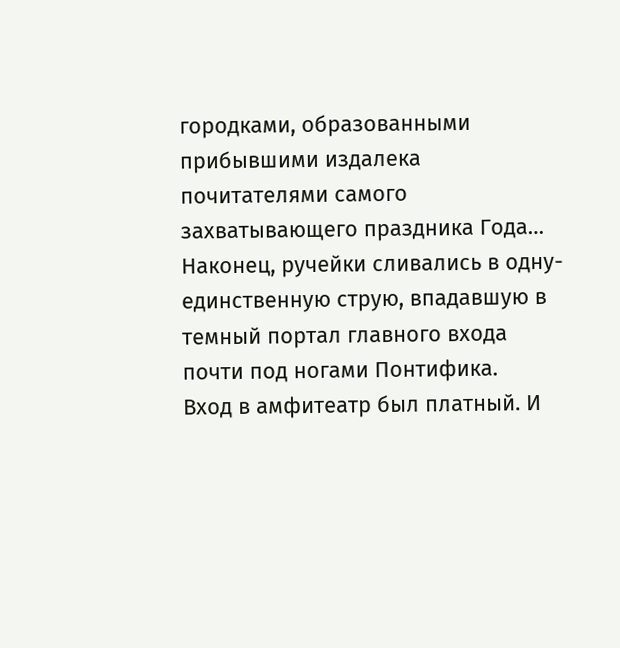городками, образованными прибывшими издалека почитателями самого захватывающего праздника Года… Наконец, ручейки сливались в одну-единственную струю, впадавшую в темный портал главного входа почти под ногами Понтифика.
Вход в амфитеатр был платный. И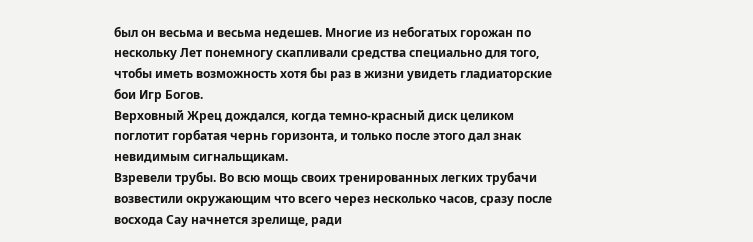был он весьма и весьма недешев. Многие из небогатых горожан по нескольку Лет понемногу скапливали средства специально для того, чтобы иметь возможность хотя бы раз в жизни увидеть гладиаторские бои Игр Богов.
Верховный Жрец дождался, когда темно-красный диск целиком поглотит горбатая чернь горизонта, и только после этого дал знак невидимым сигнальщикам.
Взревели трубы. Во всю мощь своих тренированных легких трубачи возвестили окружающим что всего через несколько часов, сразу после восхода Сау начнется зрелище, ради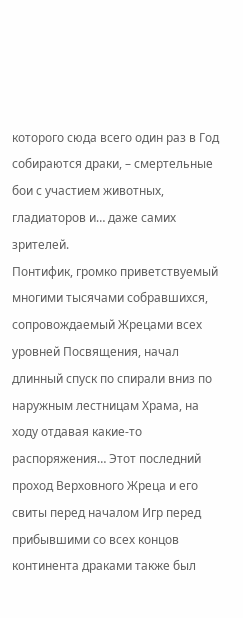которого сюда всего один раз в Год собираются драки, – смертельные бои с участием животных, гладиаторов и… даже самих зрителей.
Понтифик, громко приветствуемый многими тысячами собравшихся, сопровождаемый Жрецами всех уровней Посвящения, начал длинный спуск по спирали вниз по наружным лестницам Храма, на ходу отдавая какие-то распоряжения… Этот последний проход Верховного Жреца и его свиты перед началом Игр перед прибывшими со всех концов континента драками также был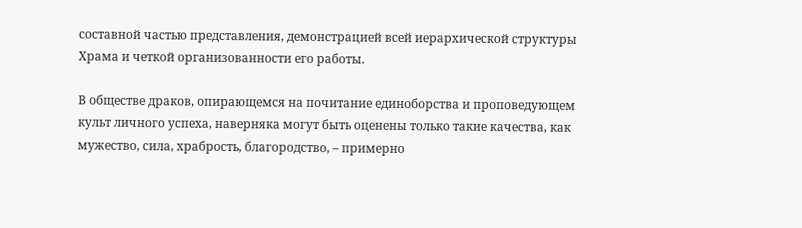составной частью представления, демонстрацией всей иерархической структуры Храма и четкой организованности его работы.

В обществе драков, опирающемся на почитание единоборства и проповедующем культ личного успеха, наверняка могут быть оценены только такие качества, как мужество, сила, храбрость, благородство, – примерно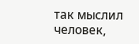так мыслил человек,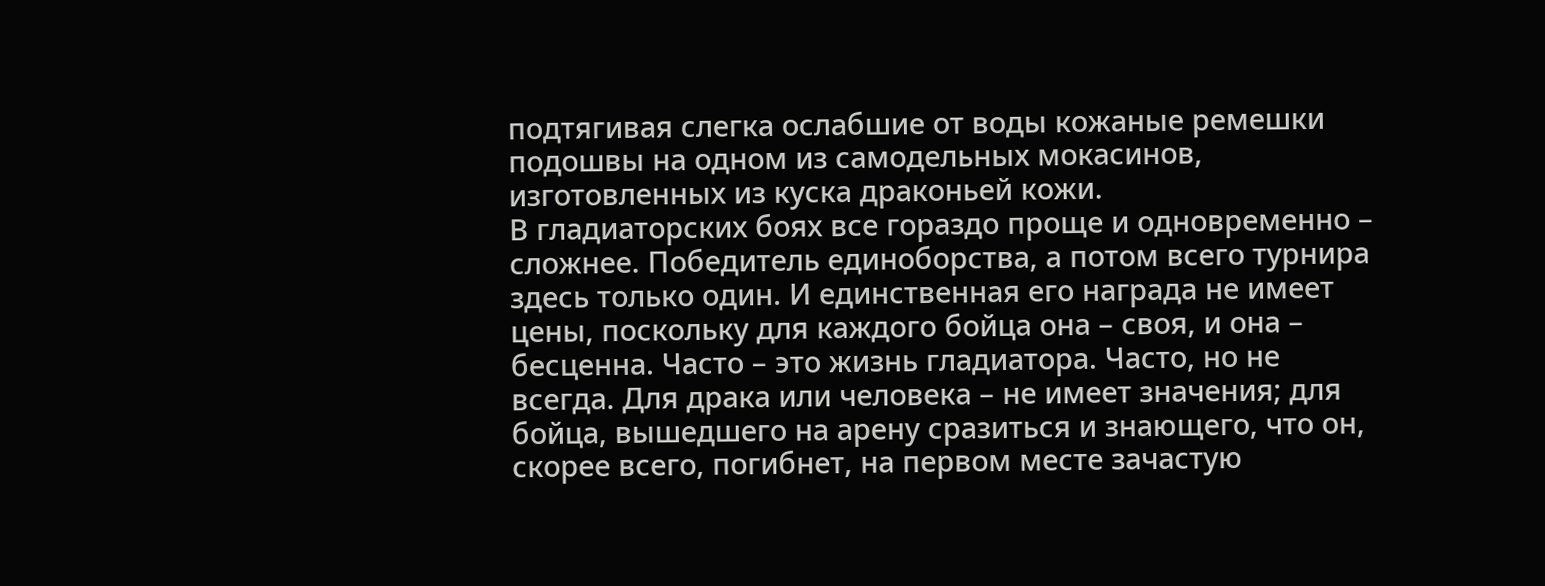подтягивая слегка ослабшие от воды кожаные ремешки подошвы на одном из самодельных мокасинов, изготовленных из куска драконьей кожи.
В гладиаторских боях все гораздо проще и одновременно – сложнее. Победитель единоборства, а потом всего турнира здесь только один. И единственная его награда не имеет цены, поскольку для каждого бойца она – своя, и она – бесценна. Часто – это жизнь гладиатора. Часто, но не всегда. Для драка или человека – не имеет значения; для бойца, вышедшего на арену сразиться и знающего, что он, скорее всего, погибнет, на первом месте зачастую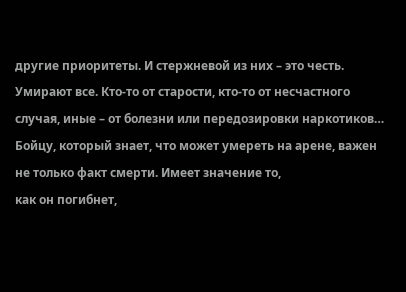другие приоритеты. И стержневой из них – это честь.
Умирают все. Кто-то от старости, кто-то от несчастного случая, иные – от болезни или передозировки наркотиков… Бойцу, который знает, что может умереть на арене, важен не только факт смерти. Имеет значение то,
как он погибнет,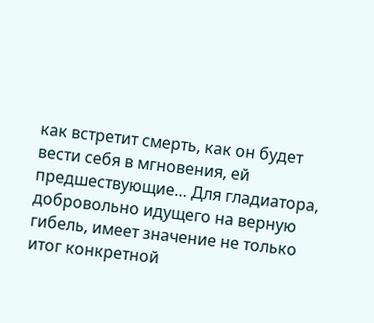как встретит смерть, как он будет вести себя в мгновения, ей предшествующие… Для гладиатора, добровольно идущего на верную гибель, имеет значение не только итог конкретной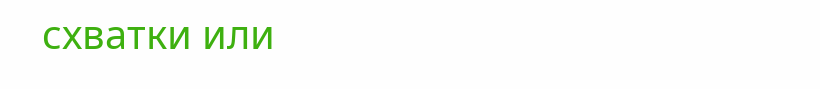схватки или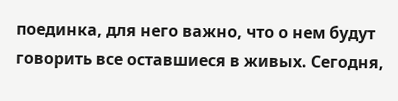поединка, для него важно, что о нем будут говорить все оставшиеся в живых. Сегодня,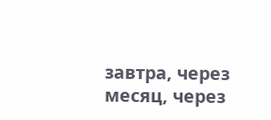завтра, через месяц, через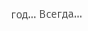год… Всегда…